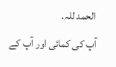الحمد للہ.
آپ كى كمائى اور آپ كے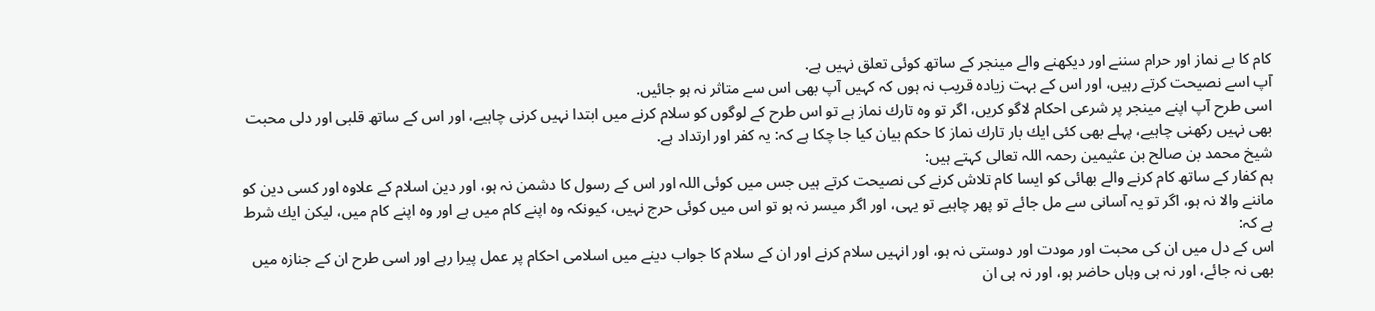كام كا بے نماز اور حرام سننے اور ديكھنے والے مينجر كے ساتھ كوئى تعلق نہيں ہے.
آپ اسے نصيحت كرتے رہيں، اور اس كے بہت زيادہ قريب نہ ہوں كہ كہيں آپ بھى اس سے متاثر نہ ہو جائيں.
اسى طرح آپ اپنے مينجر پر شرعى احكام لاگو كريں، اگر تو وہ تارك نماز ہے تو اس طرح كے لوگوں كو سلام كرنے ميں ابتدا نہيں كرنى چاہيے، اور اس كے ساتھ قلبى اور دلى محبت بھى نہيں ركھنى چاہيے، پہلے بھى كئى ايك بار تارك نماز كا حكم بيان كيا جا چكا ہے كہ: يہ كفر اور ارتداد ہے.
شيخ محمد بن صالح بن عثيمين رحمہ اللہ تعالى كہتے ہيں:
ہم كفار كے ساتھ كام كرنے والے بھائى كو ايسا كام تلاش كرنے كى نصيحت كرتے ہيں جس ميں كوئى اللہ اور اس كے رسول كا دشمن نہ ہو، اور دين اسلام كے علاوہ اور كسى دين كو ماننے والا نہ ہو، اگر تو يہ آسانى سے مل جائے تو پھر چاہيے تو يہى، اور اگر ميسر نہ ہو تو اس ميں كوئى حرج نہيں، كيونكہ وہ اپنے كام ميں ہے اور وہ اپنے كام ميں، ليكن ايك شرط ہے كہ:
اس كے دل ميں ان كى محبت اور مودت اور دوستى نہ ہو، اور انہيں سلام كرنے اور ان كے سلام كا جواب دينے ميں اسلامى احكام پر عمل پيرا رہے اور اسى طرح ان كے جنازہ ميں بھى نہ جائے، اور نہ ہى وہاں حاضر ہو، اور نہ ہى ان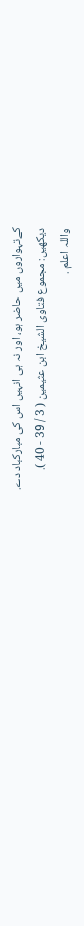كےتہواروں ميں حاضر ہو، اور نہ ہى انہيں اس كى مباركباد دے.
ديكھيں: مجموع فتاوى الشيخ ابن عثيمين ( 3 / 39 - 40 ).
واللہ اعلم .